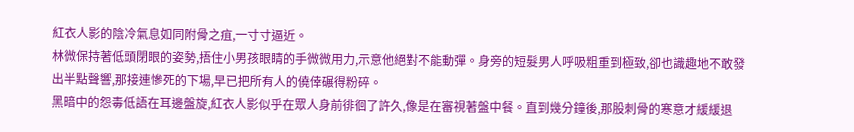紅衣人影的陰冷氣息如同附骨之疽,一寸寸逼近。
林微保持著低頭閉眼的姿勢,捂住小男孩眼睛的手微微用力,示意他絕對不能動彈。身旁的短髮男人呼吸粗重到極致,卻也識趣地不敢發出半點聲響,那接連慘死的下場,早已把所有人的僥倖碾得粉碎。
黑暗中的怨毒低語在耳邊盤旋,紅衣人影似乎在眾人身前徘徊了許久,像是在審視著盤中餐。直到幾分鐘後,那股刺骨的寒意才緩緩退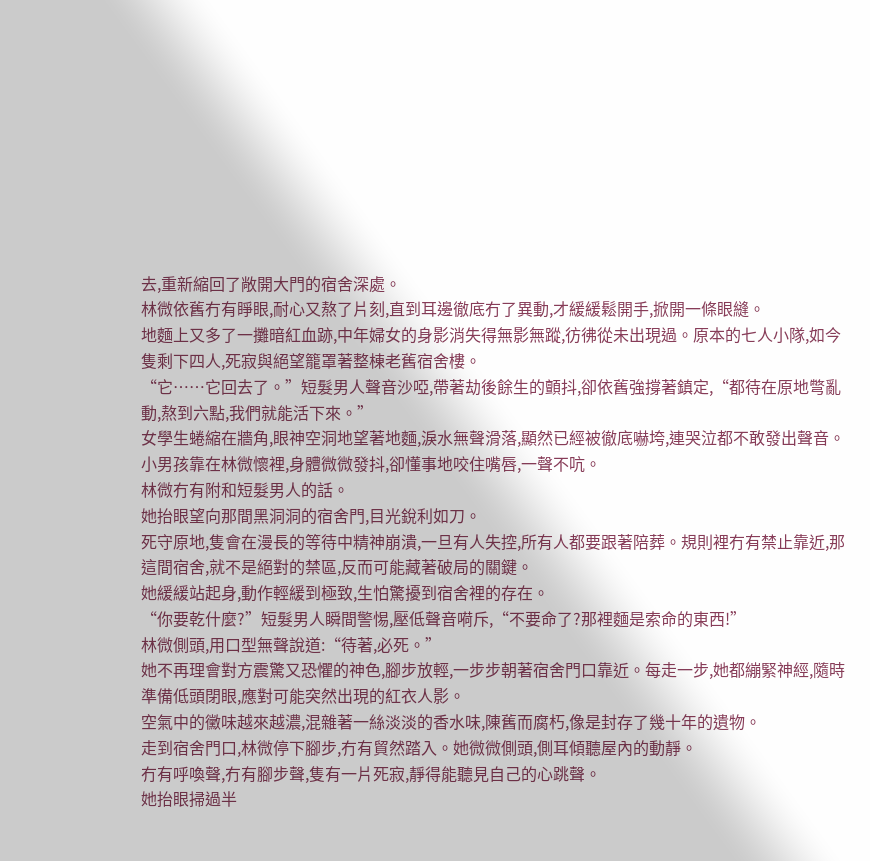去,重新縮回了敞開大門的宿舍深處。
林微依舊冇有睜眼,耐心又熬了片刻,直到耳邊徹底冇了異動,才緩緩鬆開手,掀開一條眼縫。
地麵上又多了一攤暗紅血跡,中年婦女的身影消失得無影無蹤,彷彿從未出現過。原本的七人小隊,如今隻剩下四人,死寂與絕望籠罩著整棟老舊宿舍樓。
“它……它回去了。”短髮男人聲音沙啞,帶著劫後餘生的顫抖,卻依舊強撐著鎮定,“都待在原地彆亂動,熬到六點,我們就能活下來。”
女學生蜷縮在牆角,眼神空洞地望著地麵,淚水無聲滑落,顯然已經被徹底嚇垮,連哭泣都不敢發出聲音。小男孩靠在林微懷裡,身體微微發抖,卻懂事地咬住嘴唇,一聲不吭。
林微冇有附和短髮男人的話。
她抬眼望向那間黑洞洞的宿舍門,目光銳利如刀。
死守原地,隻會在漫長的等待中精神崩潰,一旦有人失控,所有人都要跟著陪葬。規則裡冇有禁止靠近,那這間宿舍,就不是絕對的禁區,反而可能藏著破局的關鍵。
她緩緩站起身,動作輕緩到極致,生怕驚擾到宿舍裡的存在。
“你要乾什麼?”短髮男人瞬間警惕,壓低聲音嗬斥,“不要命了?那裡麵是索命的東西!”
林微側頭,用口型無聲說道:“待著,必死。”
她不再理會對方震驚又恐懼的神色,腳步放輕,一步步朝著宿舍門口靠近。每走一步,她都繃緊神經,隨時準備低頭閉眼,應對可能突然出現的紅衣人影。
空氣中的黴味越來越濃,混雜著一絲淡淡的香水味,陳舊而腐朽,像是封存了幾十年的遺物。
走到宿舍門口,林微停下腳步,冇有貿然踏入。她微微側頭,側耳傾聽屋內的動靜。
冇有呼喚聲,冇有腳步聲,隻有一片死寂,靜得能聽見自己的心跳聲。
她抬眼掃過半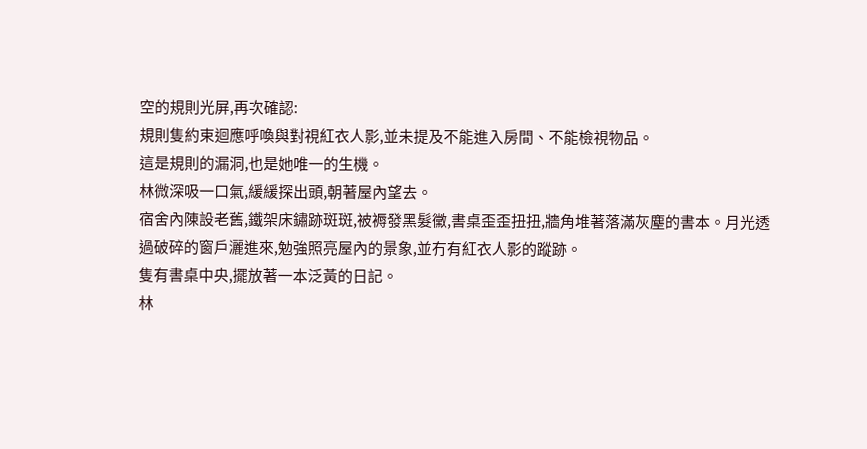空的規則光屏,再次確認:
規則隻約束迴應呼喚與對視紅衣人影,並未提及不能進入房間、不能檢視物品。
這是規則的漏洞,也是她唯一的生機。
林微深吸一口氣,緩緩探出頭,朝著屋內望去。
宿舍內陳設老舊,鐵架床鏽跡斑斑,被褥發黑髮黴,書桌歪歪扭扭,牆角堆著落滿灰塵的書本。月光透過破碎的窗戶灑進來,勉強照亮屋內的景象,並冇有紅衣人影的蹤跡。
隻有書桌中央,擺放著一本泛黃的日記。
林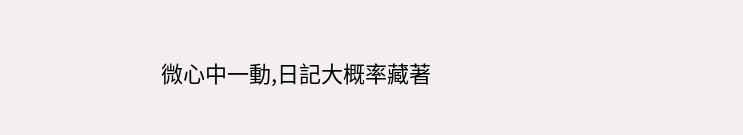微心中一動,日記大概率藏著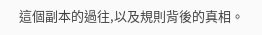這個副本的過往,以及規則背後的真相。